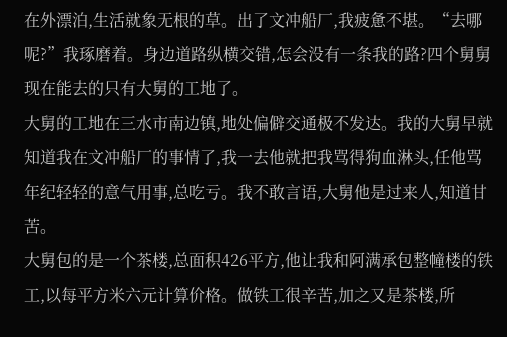在外漂泊,生活就象无根的草。出了文冲船厂,我疲惫不堪。“去哪呢?”我琢磨着。身边道路纵横交错,怎会没有一条我的路?四个舅舅现在能去的只有大舅的工地了。
大舅的工地在三水市南边镇,地处偏僻交通极不发达。我的大舅早就知道我在文冲船厂的事情了,我一去他就把我骂得狗血淋头,任他骂年纪轻轻的意气用事,总吃亏。我不敢言语,大舅他是过来人,知道甘苦。
大舅包的是一个茶楼,总面积426平方,他让我和阿满承包整幢楼的铁工,以每平方米六元计算价格。做铁工很辛苦,加之又是茶楼,所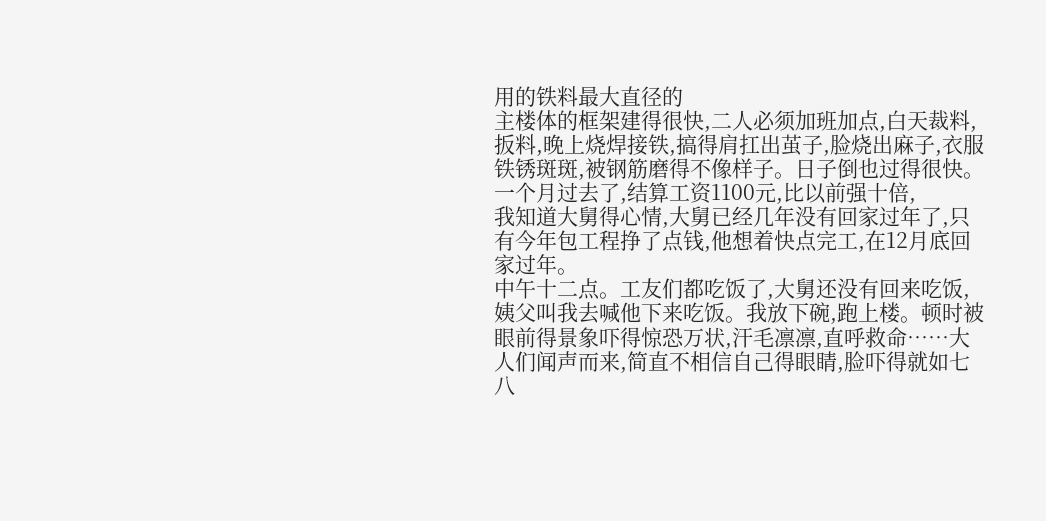用的铁料最大直径的
主楼体的框架建得很快,二人必须加班加点,白天裁料,扳料,晚上烧焊接铁,搞得肩扛出茧子,脸烧出麻子,衣服铁锈斑斑,被钢筋磨得不像样子。日子倒也过得很快。
一个月过去了,结算工资1100元,比以前强十倍,
我知道大舅得心情,大舅已经几年没有回家过年了,只有今年包工程挣了点钱,他想着快点完工,在12月底回家过年。
中午十二点。工友们都吃饭了,大舅还没有回来吃饭,姨父叫我去喊他下来吃饭。我放下碗,跑上楼。顿时被眼前得景象吓得惊恐万状,汗毛凛凛,直呼救命……大人们闻声而来,简直不相信自己得眼睛,脸吓得就如七八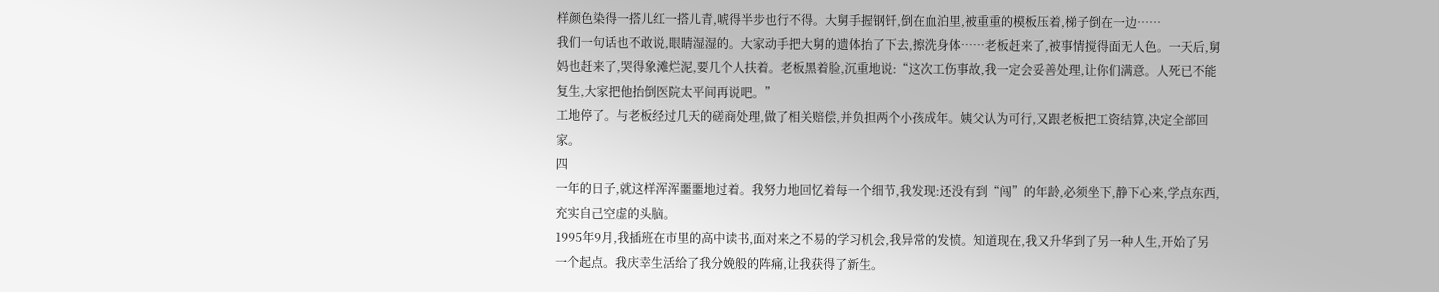样颜色染得一搭儿红一搭儿青,唬得半步也行不得。大舅手握钢钎,倒在血泊里,被重重的模板压着,梯子倒在一边……
我们一句话也不敢说,眼睛湿湿的。大家动手把大舅的遗体抬了下去,擦洗身体……老板赶来了,被事情搅得面无人色。一天后,舅妈也赶来了,哭得象滩烂泥,要几个人扶着。老板黑着脸,沉重地说:“这次工伤事故,我一定会妥善处理,让你们满意。人死已不能复生,大家把他抬倒医院太平间再说吧。”
工地停了。与老板经过几天的磋商处理,做了相关赔偿,并负担两个小孩成年。姨父认为可行,又跟老板把工资结算,决定全部回家。
四
一年的日子,就这样浑浑噩噩地过着。我努力地回忆着每一个细节,我发现:还没有到“闯”的年龄,必须坐下,静下心来,学点东西,充实自己空虚的头脑。
1995年9月,我插班在市里的高中读书,面对来之不易的学习机会,我异常的发愤。知道现在,我又升华到了另一种人生,开始了另一个起点。我庆幸生活给了我分娩般的阵痛,让我获得了新生。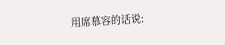用席慕容的话说: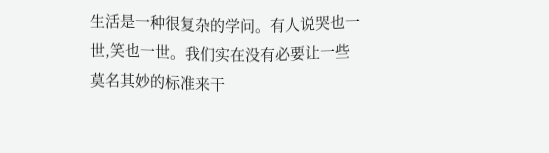生活是一种很复杂的学问。有人说哭也一世,笑也一世。我们实在没有必要让一些莫名其妙的标准来干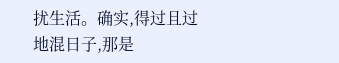扰生活。确实,得过且过地混日子,那是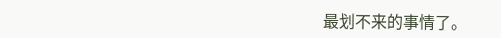最划不来的事情了。